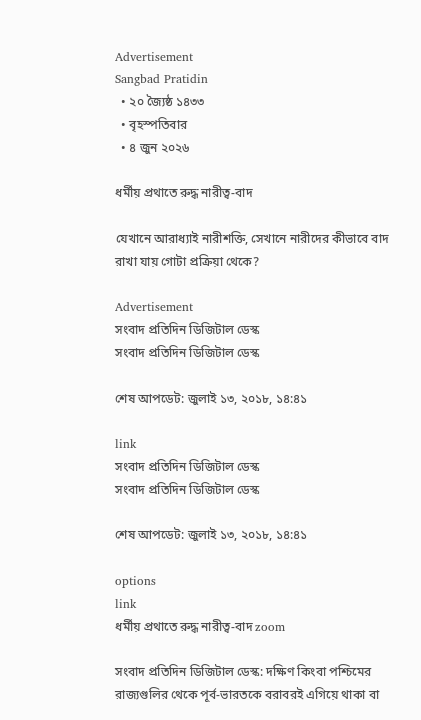Advertisement
Sangbad Pratidin
  • ২০ জ্যৈষ্ঠ ১৪৩৩
  • বৃহস্পতিবার
  • ৪ জুন ২০২৬

ধর্মীয় প্রথাতে রুদ্ধ নারীত্ব-বাদ

যেখানে আরাধ্যাই নারীশক্তি, সেখানে নারীদের কীভাবে বাদ রাখা যায় গোটা প্রক্রিয়া থেকে?

Advertisement
সংবাদ প্রতিদিন ডিজিটাল ডেস্ক
সংবাদ প্রতিদিন ডিজিটাল ডেস্ক

শেষ আপডেট: জুলাই ১৩, ২০১৮, ১৪:৪১

link
সংবাদ প্রতিদিন ডিজিটাল ডেস্ক
সংবাদ প্রতিদিন ডিজিটাল ডেস্ক

শেষ আপডেট: জুলাই ১৩, ২০১৮, ১৪:৪১

options
link
ধর্মীয় প্রথাতে রুদ্ধ নারীত্ব-বাদ zoom

সংবাদ প্রতিদিন ডিজিটাল ডেস্ক: দক্ষিণ কিংবা পশ্চিমের রাজ্যগুলির থেকে পূর্ব-ভারতকে বরাবরই এগিয়ে থাকা বা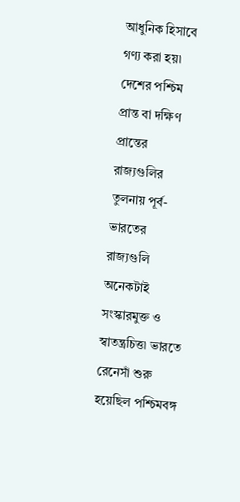আধুনিক হিসাবে গণ্য করা হয়৷ দেশের পশ্চিম প্রান্ত বা দক্ষিণ প্রান্তের রাজ্যগুলির তুলনায় পূর্ব-ভারতের রাজ্যগুলি অনেকটাই সংস্কারমুক্ত ও স্বাতন্ত্রচিত্ত৷ ভারতে রেনেসাঁ শুরু হয়েছিল পশ্চিমবঙ্গ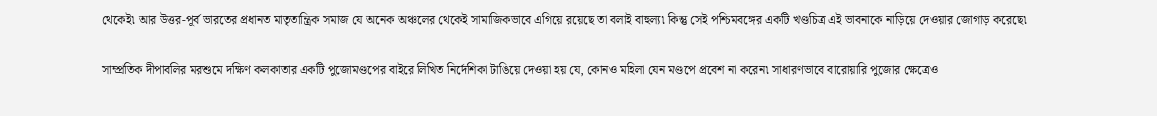থেকেই৷ আর উত্তর-পূর্ব ভারতের প্রধানত মাতৃতান্ত্রিক সমাজ যে অনেক অঞ্চলের থেকেই সামাজিকভাবে এগিয়ে রয়েছে তা বলাই বাহুল্য৷ কিন্তু সেই পশ্চিমবঙ্গের একটি খণ্ডচিত্র এই ভাবনাকে নাড়িয়ে দেওয়ার জোগাড় করেছে৷

সাম্প্রতিক দীপাবলির মরশুমে দক্ষিণ কলকাতার একটি পুজোমণ্ডপের বাইরে লিখিত নির্দেশিকা টাঙিয়ে দেওয়া হয় যে, কোনও মহিলা যেন মণ্ডপে প্রবেশ না করেন৷ সাধারণভাবে বারোয়ারি পুজোর ক্ষেত্রেও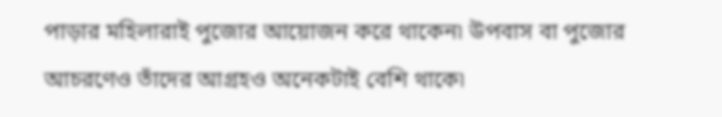পাড়ার মহিলারাই পুজোর আয়োজন করে থাকেন৷ উপবাস বা পুজোর আচরণেও তাঁদের আগ্রহও অনেকটাই বেশি থাকে৷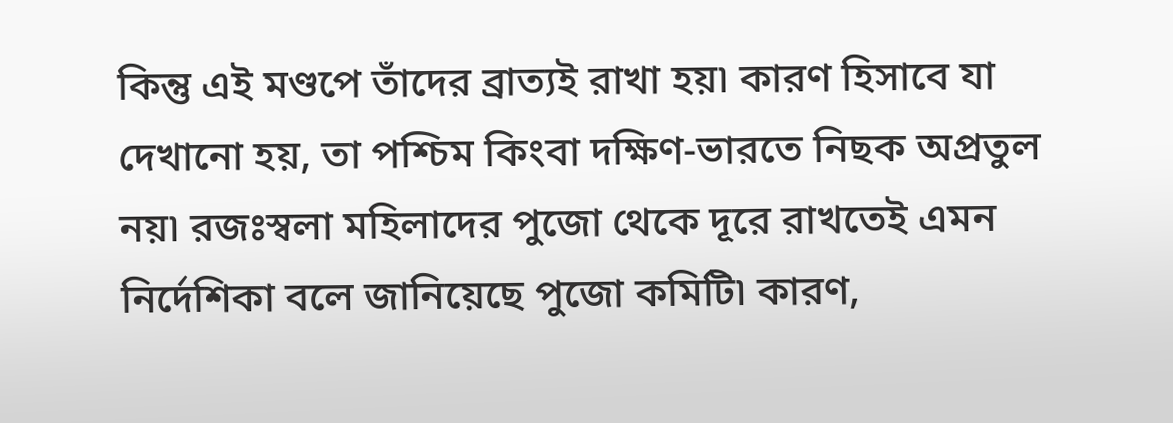কিন্তু এই মণ্ডপে তাঁদের ব্রাত্যই রাখা হয়৷ কারণ হিসাবে যা দেখানো হয়, তা পশ্চিম কিংবা দক্ষিণ-ভারতে নিছক অপ্রতুল নয়৷ রজঃস্বলা মহিলাদের পুজো থেকে দূরে রাখতেই এমন নির্দেশিকা বলে জানিয়েছে পুজো কমিটি৷ কারণ,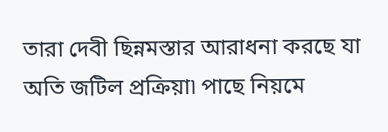তারা দেবী ছিন্নমস্তার আরাধনা করছে যা অতি জটিল প্রক্রিয়া৷ পাছে নিয়মে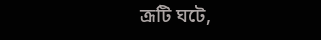ত্রূটি ঘটে,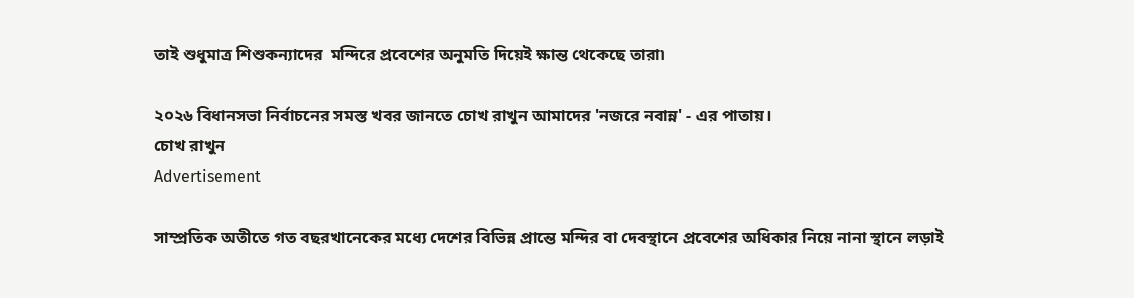তাই শুধুমাত্র শিশুকন্যাদের  মন্দিরে প্রবেশের অনুমতি দিয়েই ক্ষান্ত থেকেছে তারা৷

২০২৬ বিধানসভা নির্বাচনের সমস্ত খবর জানতে চোখ রাখুন আমাদের 'নজরে নবান্ন' - এর পাতায়।
চোখ রাখুন
Advertisement

সাম্প্রতিক অতীতে গত বছরখানেকের মধ্যে দেশের বিভিন্ন প্রান্তে মন্দির বা দেবস্থানে প্রবেশের অধিকার নিয়ে নানা স্থানে লড়াই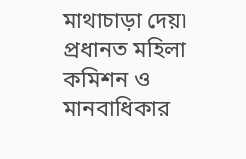মাথাচাড়া দেয়৷ প্রধানত মহিলা কমিশন ও মানবাধিকার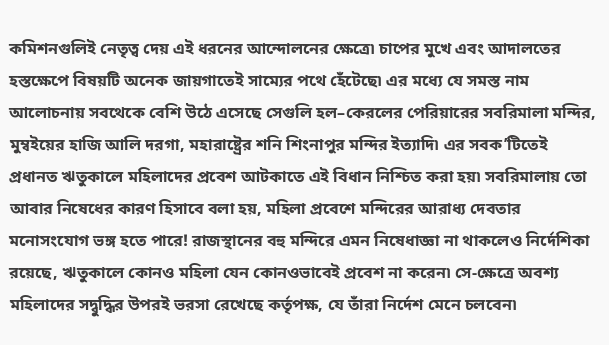কমিশনগুলিই নেতৃত্ব দেয় এই ধরনের আন্দোলনের ক্ষেত্রে৷ চাপের মুখে এবং আদালতের হস্তক্ষেপে বিষয়টি অনেক জায়গাতেই সাম্যের পথে হেঁটেছে৷ এর মধ্যে যে সমস্ত নাম আলোচনায় সবথেকে বেশি উঠে এসেছে সেগুলি হল–কেরলের পেরিয়ারের সবরিমালা মন্দির, মুম্বইয়ের হাজি আলি দরগা, মহারাষ্ট্রের শনি শিংনাপুর মন্দির ইত্যাদি৷ এর সবক’টিতেই প্রধানত ঋতুকালে মহিলাদের প্রবেশ আটকাতে এই বিধান নিশ্চিত করা হয়৷ সবরিমালায় তো আবার নিষেধের কারণ হিসাবে বলা হয়, মহিলা প্রবেশে মন্দিরের আরাধ্য দেবতার মনোসংযোগ ভঙ্গ হতে পারে! রাজস্থানের বহু মন্দিরে এমন নিষেধাজ্ঞা না থাকলেও নির্দেশিকা রয়েছে, ঋতুকালে কোনও মহিলা যেন কোনওভাবেই প্রবেশ না করেন৷ সে-ক্ষেত্রে অবশ্য মহিলাদের সদ্বুদ্ধির উপরই ভরসা রেখেছে কর্তৃপক্ষ, যে তাঁরা নির্দেশ মেনে চলবেন৷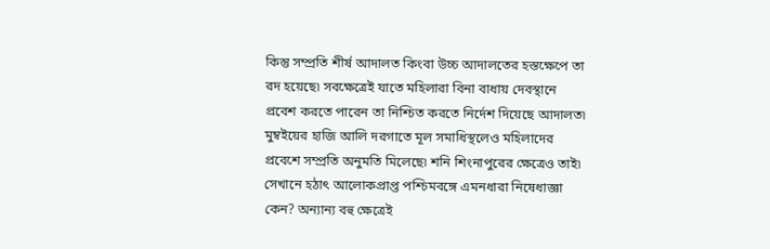কিন্তু সম্প্রতি শীর্ষ আদালত কিংবা উচ্চ আদালতের হস্তক্ষেপে তা রদ হয়েছে৷ সবক্ষেত্রেই যাতে মহিলারা বিনা বাধায় দেবস্থানে প্রবেশ করতে পারেন তা নিশ্চিত করতে নির্দেশ দিয়েছে আদালত৷ মুম্বইয়ের হাজি আলি দরগাতে মূল সমাধিস্থলেও মহিলাদের প্রবেশে সম্প্রতি অনুমতি মিলেছে৷ শনি শিংনাপুরের ক্ষেত্রেও তাই৷ সেখানে হঠাৎ আলোকপ্রাপ্ত পশ্চিমবঙ্গে এমনধারা নিষেধাজ্ঞা কেন? অন্যান্য বহু ক্ষেত্রেই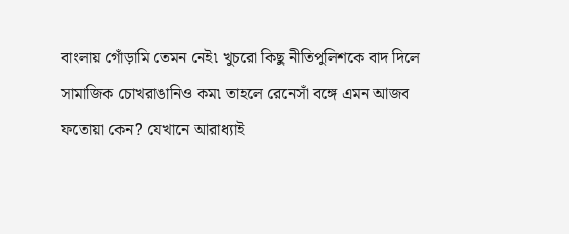বাংলায় গোঁড়ামি তেমন নেই৷ খুচরো কিছু নীতিপুলিশকে বাদ দিলে সামাজিক চোখরাঙানিও কম৷ তাহলে রেনেসাঁ বঙ্গে এমন আজব ফতোয়া কেন? যেখানে আরাধ্যাই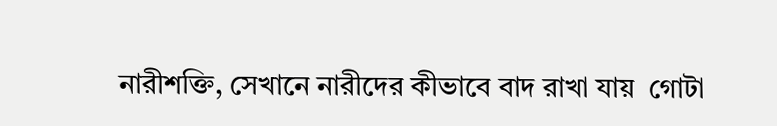নারীশক্তি, সেখানে নারীদের কীভাবে বাদ রাখা যায়  গোটা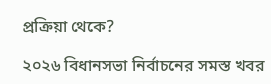প্রক্রিয়া থেকে?

২০২৬ বিধানসভা নির্বাচনের সমস্ত খবর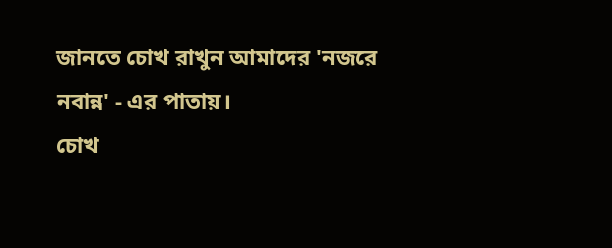জানতে চোখ রাখুন আমাদের 'নজরে নবান্ন' - এর পাতায়।
চোখ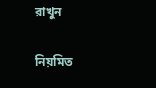রাখুন

নিয়মিত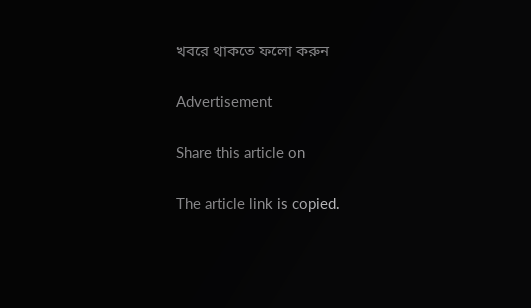খবরে থাকতে ফলো করুন

Advertisement

Share this article on

The article link is copied.